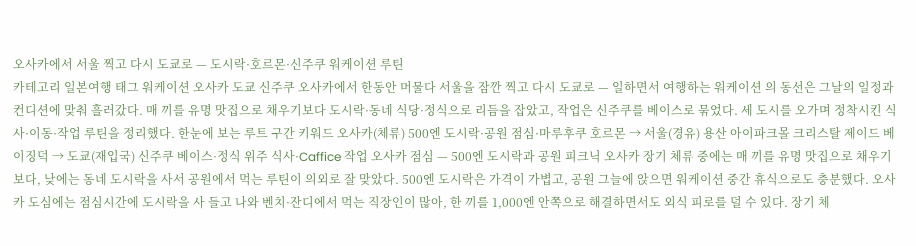오사카에서 서울 찍고 다시 도쿄로 — 도시락·호르몬·신주쿠 워케이션 루틴
카테고리 일본여행 태그 워케이션 오사카 도쿄 신주쿠 오사카에서 한동안 머물다 서울을 잠깐 찍고 다시 도쿄로 — 일하면서 여행하는 워케이션 의 동선은 그날의 일정과 컨디션에 맞춰 흘러갔다. 매 끼를 유명 맛집으로 채우기보다 도시락·동네 식당·정식으로 리듬을 잡았고, 작업은 신주쿠를 베이스로 묶었다. 세 도시를 오가며 정착시킨 식사·이동·작업 루틴을 정리했다. 한눈에 보는 루트 구간 키워드 오사카(체류) 500엔 도시락·공원 점심·마루후쿠 호르몬 → 서울(경유) 용산 아이파크몰 크리스탈 제이드 베이징덕 → 도쿄(재입국) 신주쿠 베이스·정식 위주 식사·Caffice 작업 오사카 점심 — 500엔 도시락과 공원 피크닉 오사카 장기 체류 중에는 매 끼를 유명 맛집으로 채우기보다, 낮에는 동네 도시락을 사서 공원에서 먹는 루틴이 의외로 잘 맞았다. 500엔 도시락은 가격이 가볍고, 공원 그늘에 앉으면 워케이션 중간 휴식으로도 충분했다. 오사카 도심에는 점심시간에 도시락을 사 들고 나와 벤치·잔디에서 먹는 직장인이 많아, 한 끼를 1,000엔 안쪽으로 해결하면서도 외식 피로를 덜 수 있다. 장기 체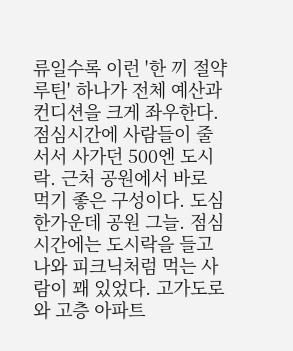류일수록 이런 '한 끼 절약 루틴' 하나가 전체 예산과 컨디션을 크게 좌우한다. 점심시간에 사람들이 줄 서서 사가던 500엔 도시락. 근처 공원에서 바로 먹기 좋은 구성이다. 도심 한가운데 공원 그늘. 점심시간에는 도시락을 들고 나와 피크닉처럼 먹는 사람이 꽤 있었다. 고가도로와 고층 아파트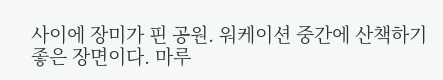사이에 장미가 핀 공원. 워케이션 중간에 산책하기 좋은 장면이다. 마루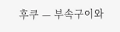후쿠 — 부속구이와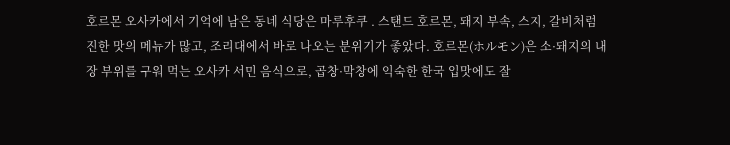호르몬 오사카에서 기억에 남은 동네 식당은 마루후쿠 . 스탠드 호르몬, 돼지 부속, 스지, 갈비처럼 진한 맛의 메뉴가 많고, 조리대에서 바로 나오는 분위기가 좋았다. 호르몬(ホルモン)은 소·돼지의 내장 부위를 구워 먹는 오사카 서민 음식으로, 곱창·막창에 익숙한 한국 입맛에도 잘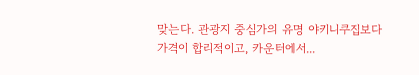맞는다. 관광지 중심가의 유명 야키니쿠집보다 가격이 합리적이고, 카운터에서...